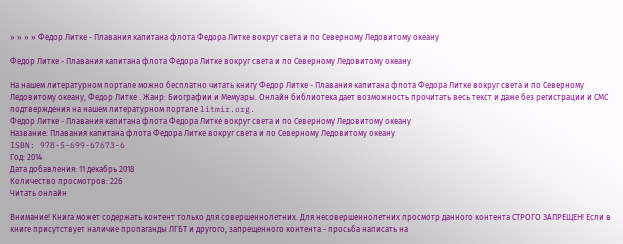» » » » Федор Литке - Плавания капитана флота Федора Литке вокруг света и по Северному Ледовитому океану

Федор Литке - Плавания капитана флота Федора Литке вокруг света и по Северному Ледовитому океану

На нашем литературном портале можно бесплатно читать книгу Федор Литке - Плавания капитана флота Федора Литке вокруг света и по Северному Ледовитому океану, Федор Литке . Жанр: Биографии и Мемуары. Онлайн библиотека дает возможность прочитать весь текст и даже без регистрации и СМС подтверждения на нашем литературном портале litmir.org.
Федор Литке - Плавания капитана флота Федора Литке вокруг света и по Северному Ледовитому океану
Название: Плавания капитана флота Федора Литке вокруг света и по Северному Ледовитому океану
ISBN: 978-5-699-67673-6
Год: 2014
Дата добавления: 11 декабрь 2018
Количество просмотров: 226
Читать онлайн

Внимание! Книга может содержать контент только для совершеннолетних. Для несовершеннолетних просмотр данного контента СТРОГО ЗАПРЕЩЕН! Если в книге присутствует наличие пропаганды ЛГБТ и другого, запрещенного контента - просьба написать на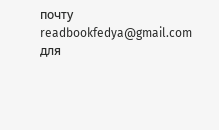почту readbookfedya@gmail.com для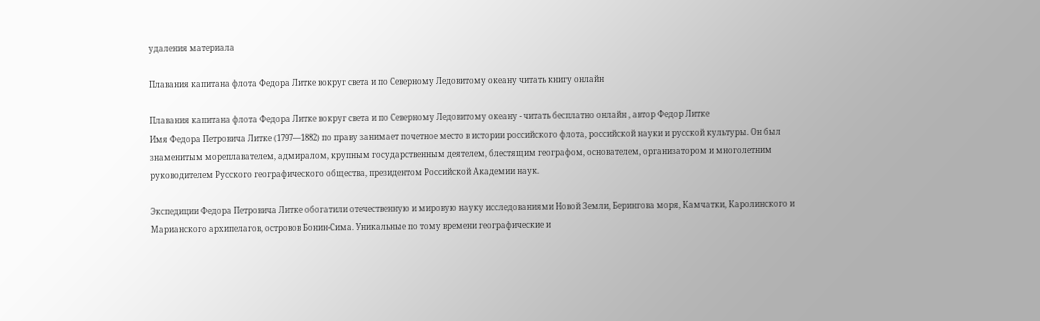удаления материала

Плавания капитана флота Федора Литке вокруг света и по Северному Ледовитому океану читать книгу онлайн

Плавания капитана флота Федора Литке вокруг света и по Северному Ледовитому океану - читать бесплатно онлайн , автор Федор Литке
Имя Федора Петровича Литке (1797—1882) по праву занимает почетное место в истории российского флота, российской науки и русской культуры. Он был знаменитым мореплавателем, адмиралом, крупным государственным деятелем, блестящим географом, основателем, организатором и многолетним руководителем Русского географического общества, президентом Российской Академии наук.

Экспедиции Федора Петровича Литке обогатили отечественную и мировую науку исследованиями Новой Земли, Берингова моря, Камчатки, Каролинского и Марианского архипелагов, островов Бонин-Сима. Уникальные по тому времени географические и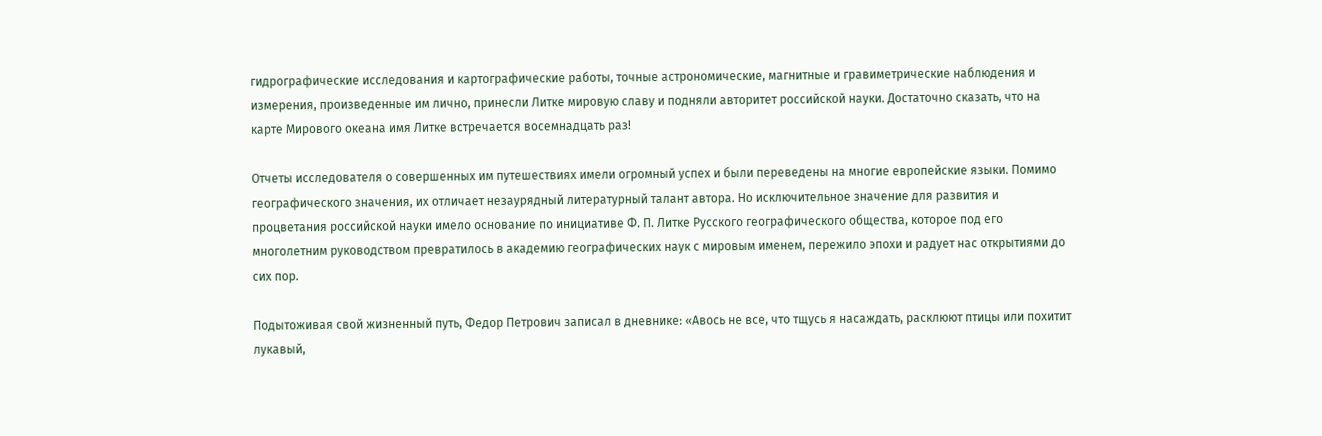гидрографические исследования и картографические работы, точные астрономические, магнитные и гравиметрические наблюдения и измерения, произведенные им лично, принесли Литке мировую славу и подняли авторитет российской науки. Достаточно сказать, что на карте Мирового океана имя Литке встречается восемнадцать раз!

Отчеты исследователя о совершенных им путешествиях имели огромный успех и были переведены на многие европейские языки. Помимо географического значения, их отличает незаурядный литературный талант автора. Но исключительное значение для развития и процветания российской науки имело основание по инициативе Ф. П. Литке Русского географического общества, которое под его многолетним руководством превратилось в академию географических наук с мировым именем, пережило эпохи и радует нас открытиями до сих пор.

Подытоживая свой жизненный путь, Федор Петрович записал в дневнике: «Авось не все, что тщусь я насаждать, расклюют птицы или похитит лукавый,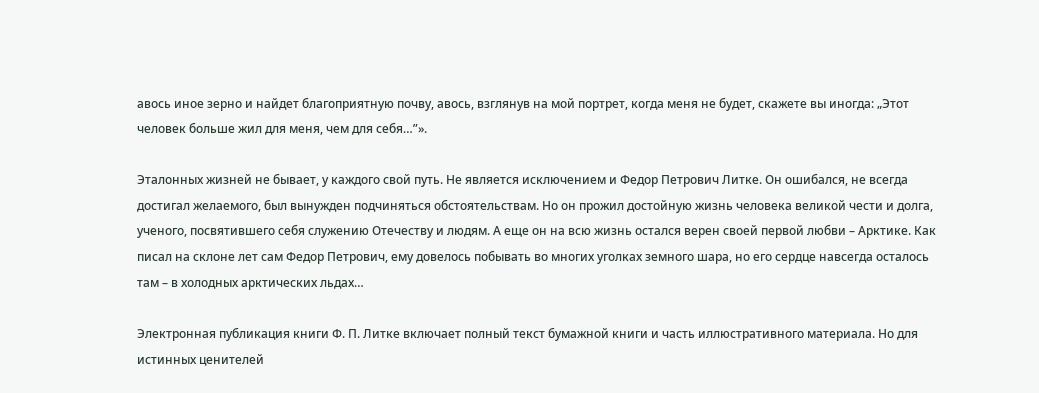авось иное зерно и найдет благоприятную почву, авось, взглянув на мой портрет, когда меня не будет, скажете вы иногда: „Этот человек больше жил для меня, чем для себя…”».

Эталонных жизней не бывает, у каждого свой путь. Не является исключением и Федор Петрович Литке. Он ошибался, не всегда достигал желаемого, был вынужден подчиняться обстоятельствам. Но он прожил достойную жизнь человека великой чести и долга, ученого, посвятившего себя служению Отечеству и людям. А еще он на всю жизнь остался верен своей первой любви – Арктике. Как писал на склоне лет сам Федор Петрович, ему довелось побывать во многих уголках земного шара, но его сердце навсегда осталось там – в холодных арктических льдах…

Электронная публикация книги Ф. П. Литке включает полный текст бумажной книги и часть иллюстративного материала. Но для истинных ценителей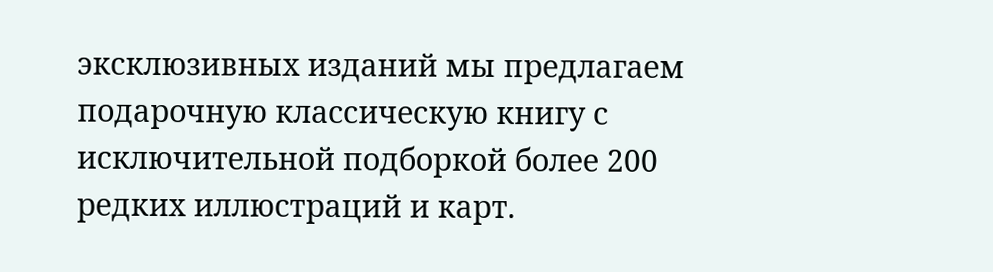эксклюзивных изданий мы предлагаем подарочную классическую книгу с исключительной подборкой более 200 редких иллюстраций и карт.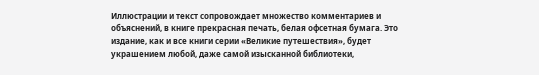Иллюстрации и текст сопровождает множество комментариев и объяснений, в книге прекрасная печать, белая офсетная бумага. Это издание, как и все книги серии «Великие путешествия», будет украшением любой, даже самой изысканной библиотеки,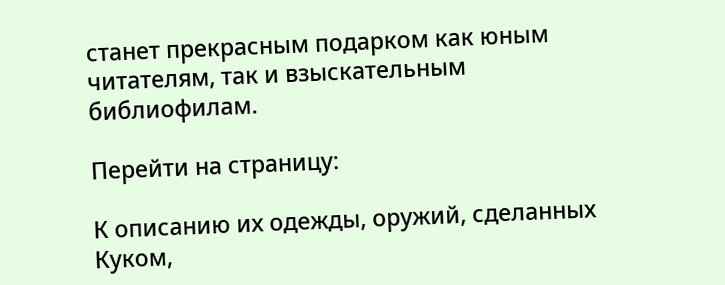станет прекрасным подарком как юным читателям, так и взыскательным библиофилам.

Перейти на страницу:

К описанию их одежды, оружий, сделанных Куком,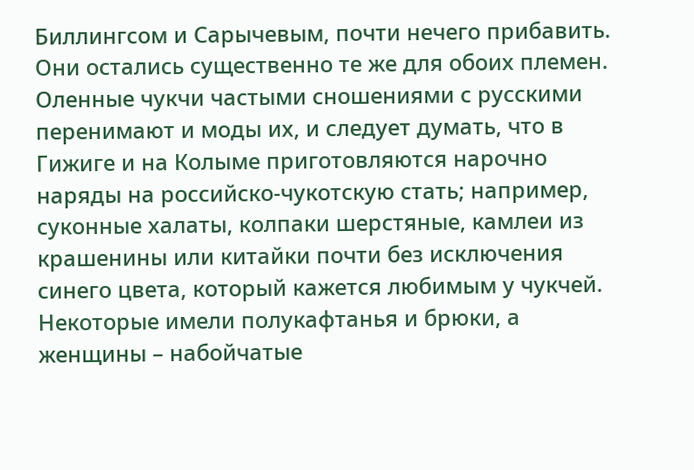Биллингсом и Сарычевым, почти нечего прибавить. Они остались существенно те же для обоих племен. Оленные чукчи частыми сношениями с русскими перенимают и моды их, и следует думать, что в Гижиге и на Колыме приготовляются нарочно наряды на российско-чукотскую стать; например, суконные халаты, колпаки шерстяные, камлеи из крашенины или китайки почти без исключения синего цвета, который кажется любимым у чукчей. Некоторые имели полукафтанья и брюки, а женщины – набойчатые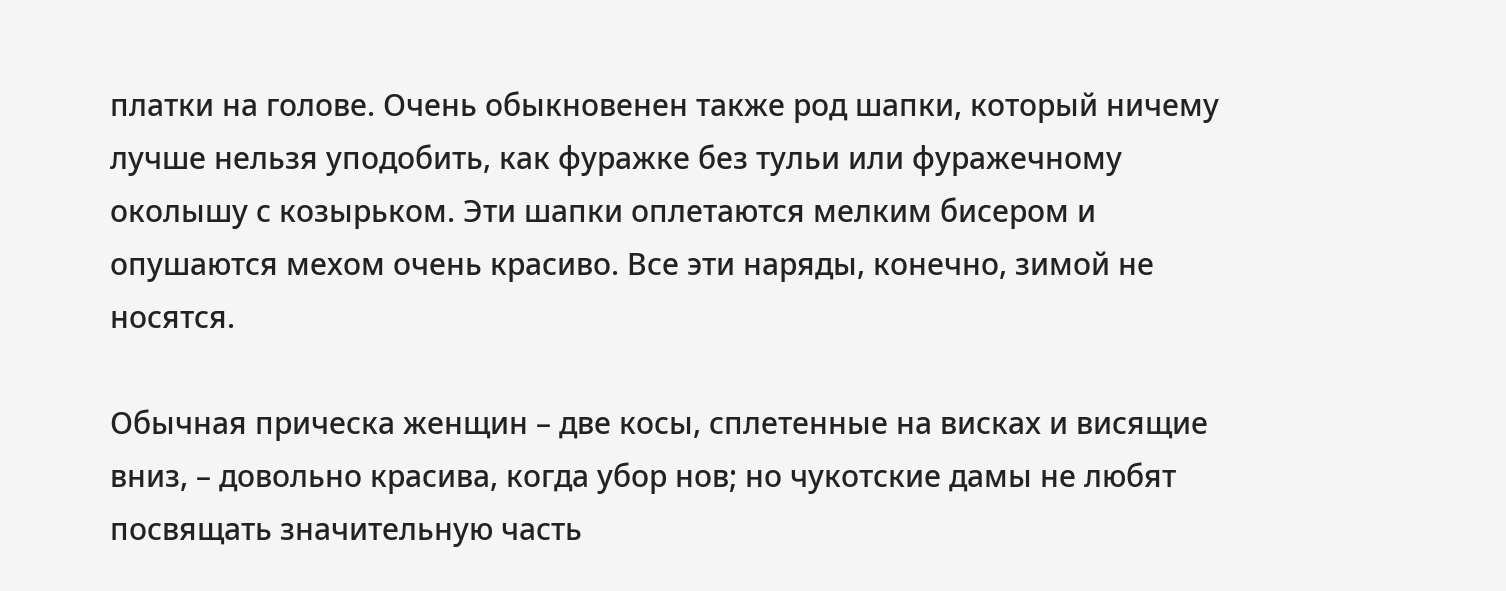платки на голове. Очень обыкновенен также род шапки, который ничему лучше нельзя уподобить, как фуражке без тульи или фуражечному околышу с козырьком. Эти шапки оплетаются мелким бисером и опушаются мехом очень красиво. Все эти наряды, конечно, зимой не носятся.

Обычная прическа женщин – две косы, сплетенные на висках и висящие вниз, – довольно красива, когда убор нов; но чукотские дамы не любят посвящать значительную часть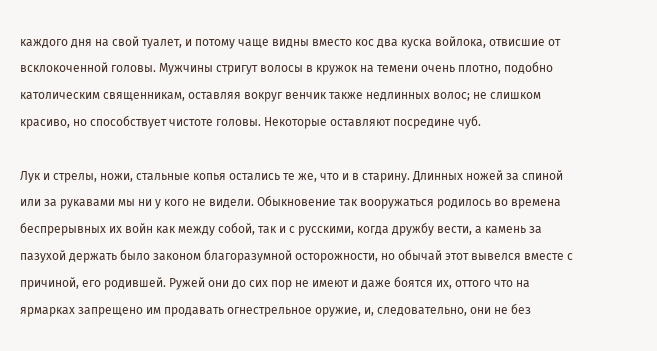каждого дня на свой туалет, и потому чаще видны вместо кос два куска войлока, отвисшие от всклокоченной головы. Мужчины стригут волосы в кружок на темени очень плотно, подобно католическим священникам, оставляя вокруг венчик также недлинных волос; не слишком красиво, но способствует чистоте головы. Некоторые оставляют посредине чуб.

Лук и стрелы, ножи, стальные копья остались те же, что и в старину. Длинных ножей за спиной или за рукавами мы ни у кого не видели. Обыкновение так вооружаться родилось во времена беспрерывных их войн как между собой, так и с русскими, когда дружбу вести, а камень за пазухой держать было законом благоразумной осторожности, но обычай этот вывелся вместе с причиной, его родившей. Ружей они до сих пор не имеют и даже боятся их, оттого что на ярмарках запрещено им продавать огнестрельное оружие, и, следовательно, они не без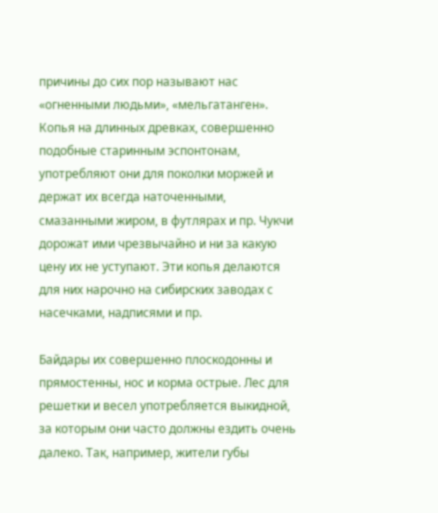причины до сих пор называют нас «огненными людьми», «мельгатанген». Копья на длинных древках, совершенно подобные старинным эспонтонам, употребляют они для поколки моржей и держат их всегда наточенными, смазанными жиром, в футлярах и пр. Чукчи дорожат ими чрезвычайно и ни за какую цену их не уступают. Эти копья делаются для них нарочно на сибирских заводах с насечками, надписями и пр.

Байдары их совершенно плоскодонны и прямостенны, нос и корма острые. Лес для решетки и весел употребляется выкидной, за которым они часто должны ездить очень далеко. Так, например, жители губы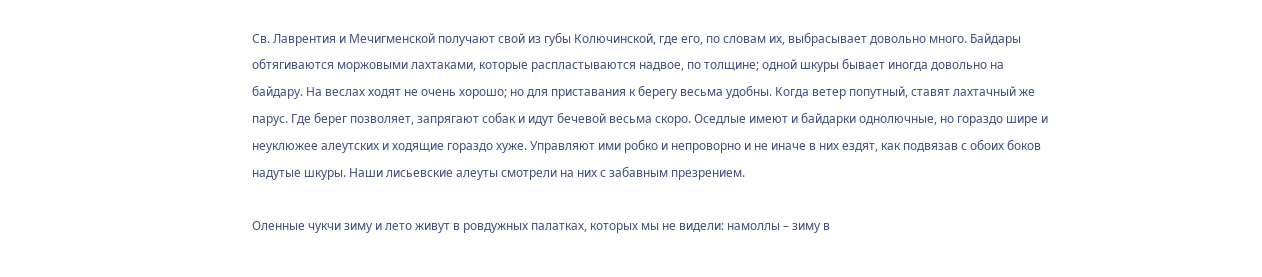Св. Лаврентия и Мечигменской получают свой из губы Колючинской, где его, по словам их, выбрасывает довольно много. Байдары обтягиваются моржовыми лахтаками, которые распластываются надвое, по толщине; одной шкуры бывает иногда довольно на байдару. На веслах ходят не очень хорошо; но для приставания к берегу весьма удобны. Когда ветер попутный, ставят лахтачный же парус. Где берег позволяет, запрягают собак и идут бечевой весьма скоро. Оседлые имеют и байдарки однолючные, но гораздо шире и неуклюжее алеутских и ходящие гораздо хуже. Управляют ими робко и непроворно и не иначе в них ездят, как подвязав с обоих боков надутые шкуры. Наши лисьевские алеуты смотрели на них с забавным презрением.

Оленные чукчи зиму и лето живут в ровдужных палатках, которых мы не видели: намоллы – зиму в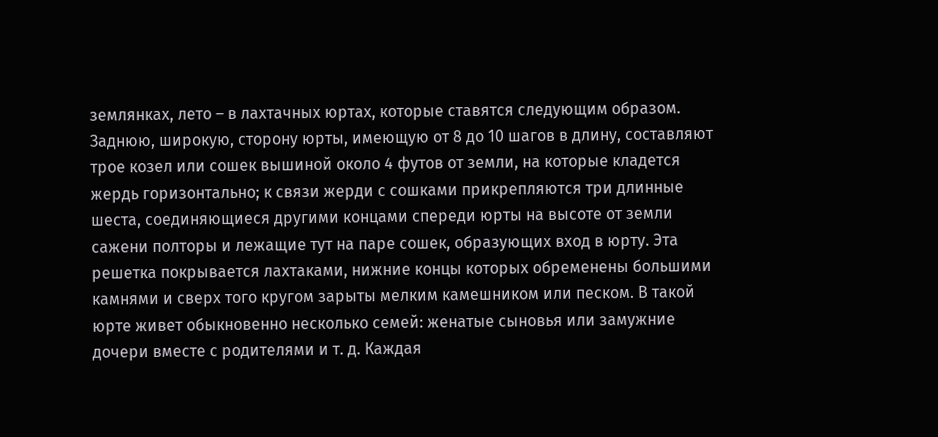землянках, лето – в лахтачных юртах, которые ставятся следующим образом. Заднюю, широкую, сторону юрты, имеющую от 8 до 10 шагов в длину, составляют трое козел или сошек вышиной около 4 футов от земли, на которые кладется жердь горизонтально; к связи жерди с сошками прикрепляются три длинные шеста, соединяющиеся другими концами спереди юрты на высоте от земли сажени полторы и лежащие тут на паре сошек, образующих вход в юрту. Эта решетка покрывается лахтаками, нижние концы которых обременены большими камнями и сверх того кругом зарыты мелким камешником или песком. В такой юрте живет обыкновенно несколько семей: женатые сыновья или замужние дочери вместе с родителями и т. д. Каждая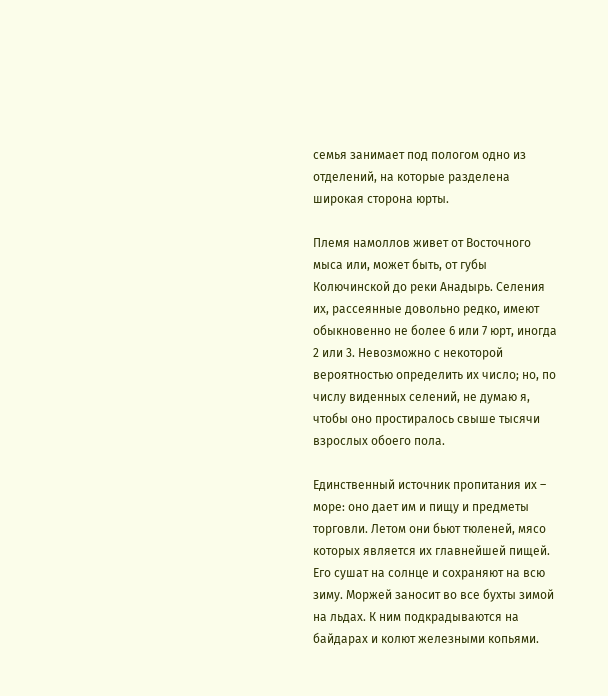семья занимает под пологом одно из отделений, на которые разделена широкая сторона юрты.

Племя намоллов живет от Восточного мыса или, может быть, от губы Колючинской до реки Анадырь. Селения их, рассеянные довольно редко, имеют обыкновенно не более 6 или 7 юрт, иногда 2 или 3. Невозможно с некоторой вероятностью определить их число; но, по числу виденных селений, не думаю я, чтобы оно простиралось свыше тысячи взрослых обоего пола.

Единственный источник пропитания их – море: оно дает им и пищу и предметы торговли. Летом они бьют тюленей, мясо которых является их главнейшей пищей. Его сушат на солнце и сохраняют на всю зиму. Моржей заносит во все бухты зимой на льдах. К ним подкрадываются на байдарах и колют железными копьями.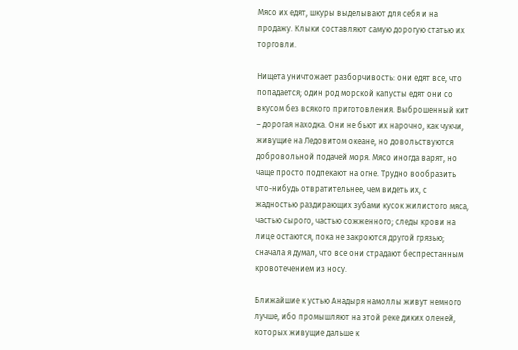Мясо их едят, шкуры выделывают для себя и на продажу. Клыки составляют самую дорогую статью их торговли.

Нищета уничтожает разборчивость: они едят все, что попадается; один род морской капусты едят они со вкусом без всякого приготовления. Выброшенный кит – дорогая находка. Они не бьют их нарочно, как чукчи, живущие на Ледовитом океане, но довольствуются добровольной подачей моря. Мясо иногда варят, но чаще просто подпекают на огне. Трудно вообразить что-нибудь отвратительнее, чем видеть их, с жадностью раздирающих зубами кусок жилистого мяса, частью сырого, частью сожженного; следы крови на лице остаются, пока не закроются другой грязью; сначала я думал, что все они страдают беспрестанным кровотечением из носу.

Ближайшие к устью Анадыря намоллы живут немного лучше, ибо промышляют на этой реке диких оленей, которых живущие дальше к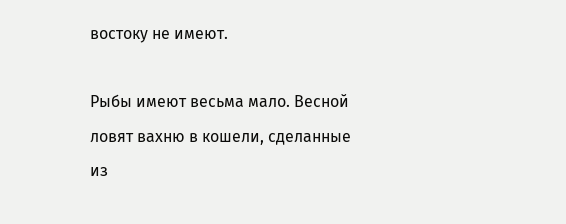востоку не имеют.

Рыбы имеют весьма мало. Весной ловят вахню в кошели, сделанные из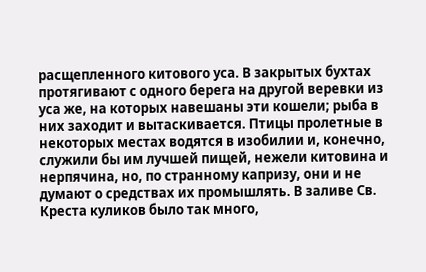расщепленного китового уса. В закрытых бухтах протягивают с одного берега на другой веревки из уса же, на которых навешаны эти кошели; рыба в них заходит и вытаскивается. Птицы пролетные в некоторых местах водятся в изобилии и, конечно, служили бы им лучшей пищей, нежели китовина и нерпячина, но, по странному капризу, они и не думают о средствах их промышлять. В заливе Св. Креста куликов было так много,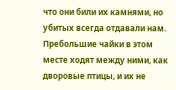что они били их камнями, но убитых всегда отдавали нам. Пребольшие чайки в этом месте ходят между ними, как дворовые птицы, и их не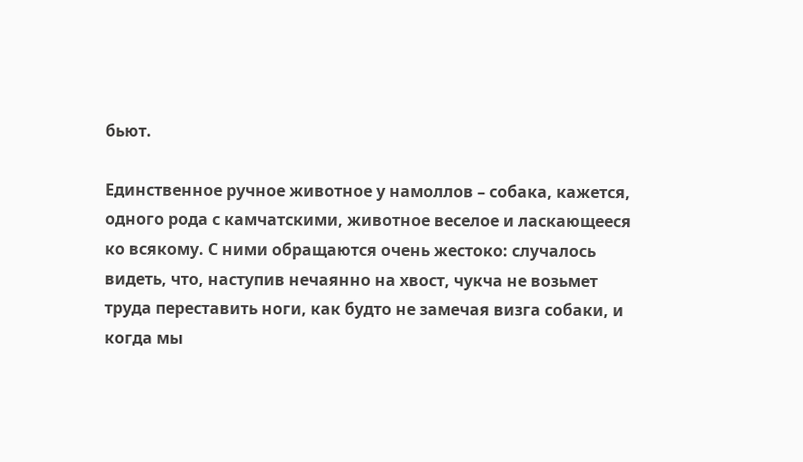бьют.

Единственное ручное животное у намоллов – собака, кажется, одного рода с камчатскими, животное веселое и ласкающееся ко всякому. С ними обращаются очень жестоко: случалось видеть, что, наступив нечаянно на хвост, чукча не возьмет труда переставить ноги, как будто не замечая визга собаки, и когда мы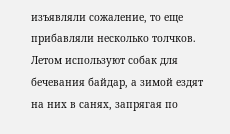изъявляли сожаление, то еще прибавляли несколько толчков. Летом используют собак для бечевания байдар, а зимой ездят на них в санях, запрягая по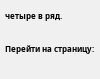четыре в ряд.

Перейти на страницу: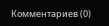Комментариев (0)